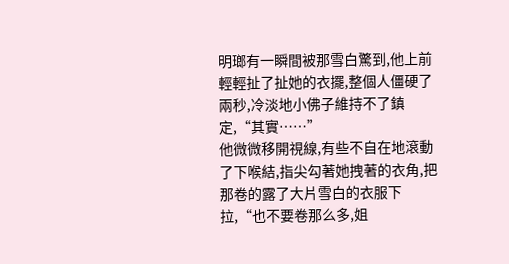明瑯有一瞬間被那雪白驚到,他上前輕輕扯了扯她的衣擺,整個人僵硬了兩秒,冷淡地小佛子維持不了鎮定,“其實……”
他微微移開視線,有些不自在地滾動了下喉結,指尖勾著她拽著的衣角,把那卷的露了大片雪白的衣服下拉,“也不要卷那么多,姐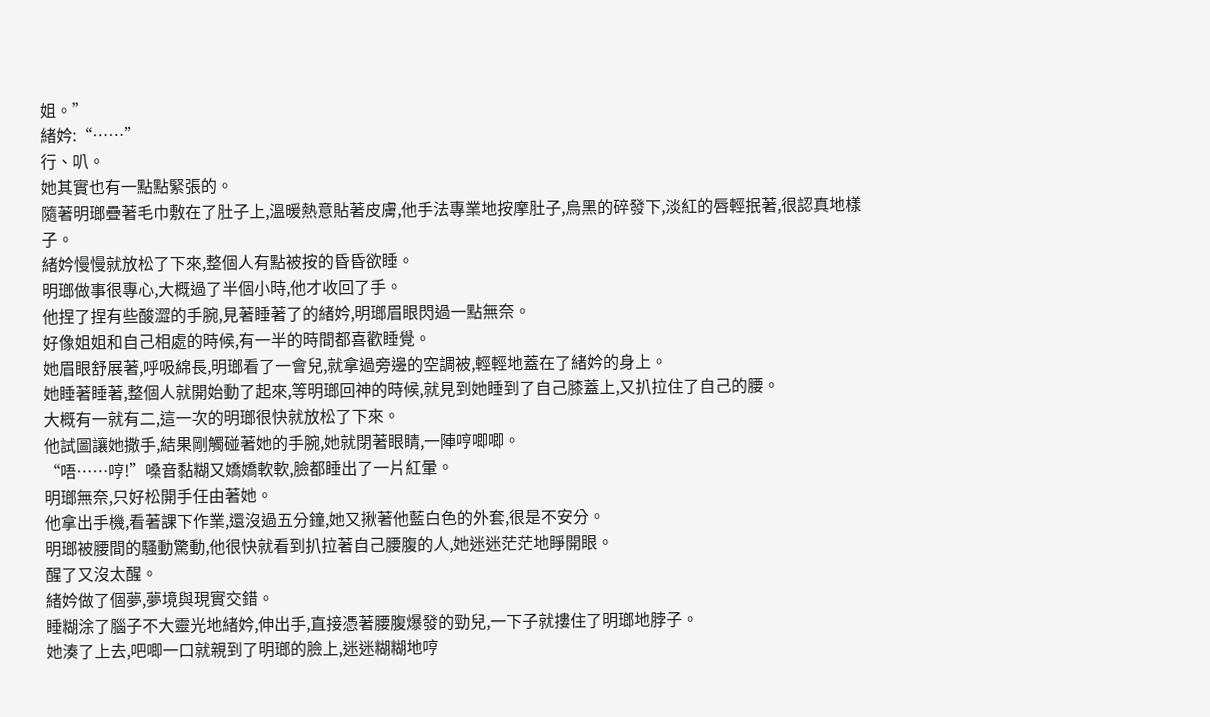姐。”
緒妗:“……”
行、叭。
她其實也有一點點緊張的。
隨著明瑯疊著毛巾敷在了肚子上,溫暖熱意貼著皮膚,他手法專業地按摩肚子,烏黑的碎發下,淡紅的唇輕抿著,很認真地樣子。
緒妗慢慢就放松了下來,整個人有點被按的昏昏欲睡。
明瑯做事很專心,大概過了半個小時,他才收回了手。
他捏了捏有些酸澀的手腕,見著睡著了的緒妗,明瑯眉眼閃過一點無奈。
好像姐姐和自己相處的時候,有一半的時間都喜歡睡覺。
她眉眼舒展著,呼吸綿長,明瑯看了一會兒,就拿過旁邊的空調被,輕輕地蓋在了緒妗的身上。
她睡著睡著,整個人就開始動了起來,等明瑯回神的時候,就見到她睡到了自己膝蓋上,又扒拉住了自己的腰。
大概有一就有二,這一次的明瑯很快就放松了下來。
他試圖讓她撒手,結果剛觸碰著她的手腕,她就閉著眼睛,一陣哼唧唧。
“唔……哼!”嗓音黏糊又嬌嬌軟軟,臉都睡出了一片紅暈。
明瑯無奈,只好松開手任由著她。
他拿出手機,看著課下作業,還沒過五分鐘,她又揪著他藍白色的外套,很是不安分。
明瑯被腰間的騷動驚動,他很快就看到扒拉著自己腰腹的人,她迷迷茫茫地睜開眼。
醒了又沒太醒。
緒妗做了個夢,夢境與現實交錯。
睡糊涂了腦子不大靈光地緒妗,伸出手,直接憑著腰腹爆發的勁兒,一下子就摟住了明瑯地脖子。
她湊了上去,吧唧一口就親到了明瑯的臉上,迷迷糊糊地哼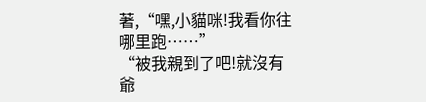著,“嘿,小貓咪!我看你往哪里跑……”
“被我親到了吧!就沒有爺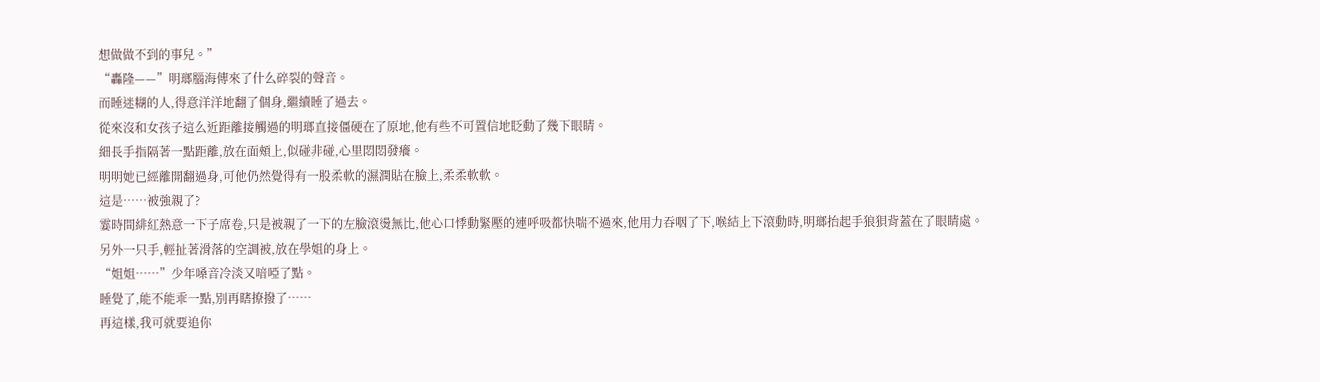想做做不到的事兒。”
“轟隆——”明瑯腦海傳來了什么碎裂的聲音。
而睡迷糊的人,得意洋洋地翻了個身,繼續睡了過去。
從來沒和女孩子這么近距離接觸過的明瑯直接僵硬在了原地,他有些不可置信地眨動了幾下眼睛。
細長手指隔著一點距離,放在面頰上,似碰非碰,心里悶悶發癢。
明明她已經離開翻過身,可他仍然覺得有一股柔軟的濕潤貼在臉上,柔柔軟軟。
這是……被強親了?
霎時間緋紅熱意一下子席卷,只是被親了一下的左臉滾燙無比,他心口悸動緊壓的連呼吸都快喘不過來,他用力吞咽了下,喉結上下滾動時,明瑯抬起手狼狽背蓋在了眼睛處。
另外一只手,輕扯著滑落的空調被,放在學姐的身上。
“姐姐……”少年嗓音冷淡又喑啞了點。
睡覺了,能不能乖一點,別再瞎撩撥了……
再這樣,我可就要追你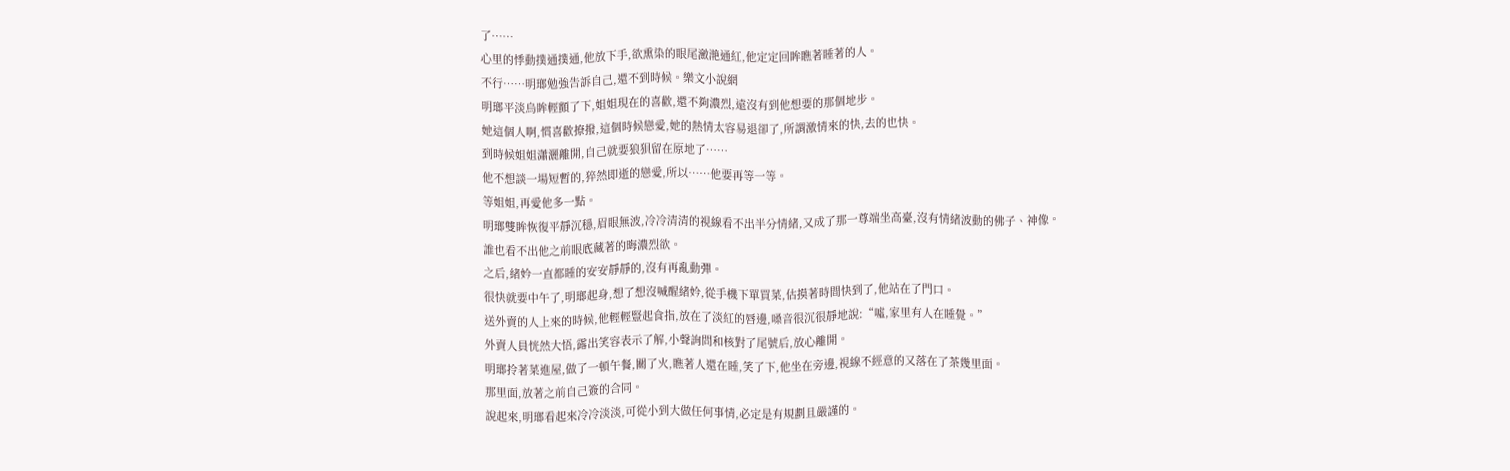了……
心里的悸動撲通撲通,他放下手,欲熏染的眼尾瀲滟通紅,他定定回眸瞧著睡著的人。
不行……明瑯勉強告訴自己,還不到時候。樂文小說網
明瑯平淡烏眸輕顫了下,姐姐現在的喜歡,還不夠濃烈,遠沒有到他想要的那個地步。
她這個人啊,慣喜歡撩撥,這個時候戀愛,她的熱情太容易退卻了,所謂激情來的快,去的也快。
到時候姐姐瀟灑離開,自己就要狼狽留在原地了……
他不想談一場短暫的,猝然即逝的戀愛,所以……他要再等一等。
等姐姐,再愛他多一點。
明瑯雙眸恢復平靜沉穩,眉眼無波,冷冷清清的視線看不出半分情緒,又成了那一尊端坐高臺,沒有情緒波動的佛子、神像。
誰也看不出他之前眼底藏著的晦濃烈欲。
之后,緒妗一直都睡的安安靜靜的,沒有再亂動彈。
很快就要中午了,明瑯起身,想了想沒喊醒緒妗,從手機下單買菜,估摸著時間快到了,他站在了門口。
送外賣的人上來的時候,他輕輕豎起食指,放在了淡紅的唇邊,嗓音很沉很靜地說:“噓,家里有人在睡覺。”
外賣人員恍然大悟,露出笑容表示了解,小聲詢問和核對了尾號后,放心離開。
明瑯拎著菜進屋,做了一頓午餐,關了火,瞧著人還在睡,笑了下,他坐在旁邊,視線不經意的又落在了茶幾里面。
那里面,放著之前自己簽的合同。
說起來,明瑯看起來冷冷淡淡,可從小到大做任何事情,必定是有規劃且嚴謹的。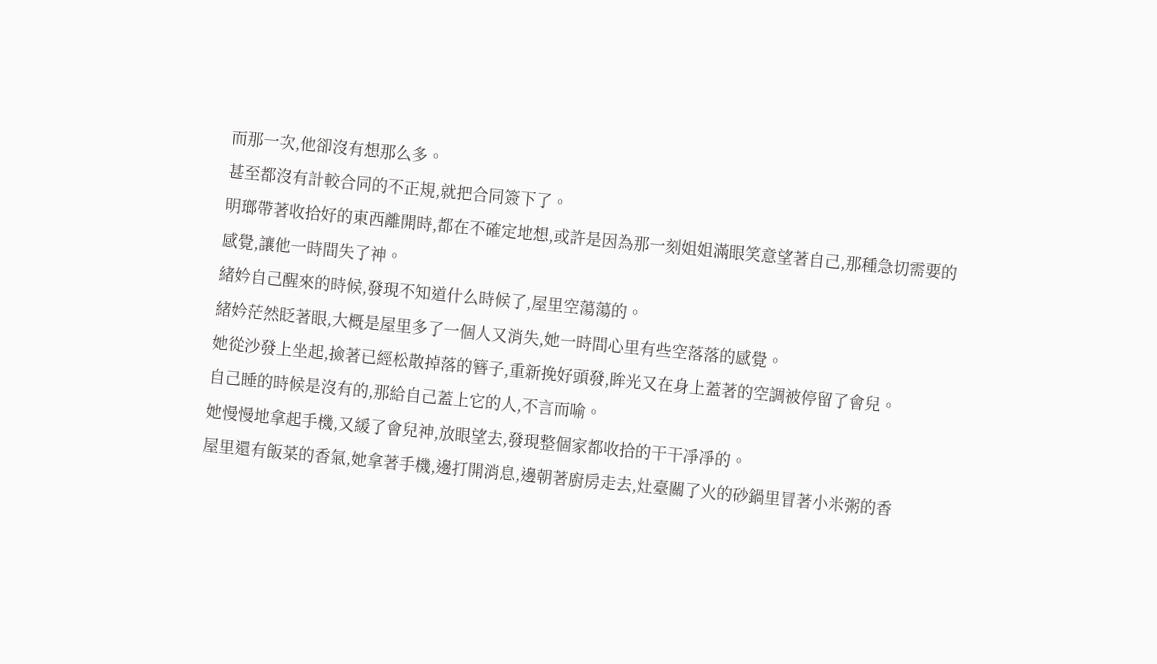而那一次,他卻沒有想那么多。
甚至都沒有計較合同的不正規,就把合同簽下了。
明瑯帶著收拾好的東西離開時,都在不確定地想,或許是因為那一刻姐姐滿眼笑意望著自己,那種急切需要的感覺,讓他一時間失了神。
緒妗自己醒來的時候,發現不知道什么時候了,屋里空蕩蕩的。
緒妗茫然眨著眼,大概是屋里多了一個人又消失,她一時間心里有些空落落的感覺。
她從沙發上坐起,撿著已經松散掉落的簪子,重新挽好頭發,眸光又在身上蓋著的空調被停留了會兒。
自己睡的時候是沒有的,那給自己蓋上它的人,不言而喻。
她慢慢地拿起手機,又緩了會兒神,放眼望去,發現整個家都收拾的干干凈凈的。
屋里還有飯菜的香氣,她拿著手機,邊打開消息,邊朝著廚房走去,灶臺關了火的砂鍋里冒著小米粥的香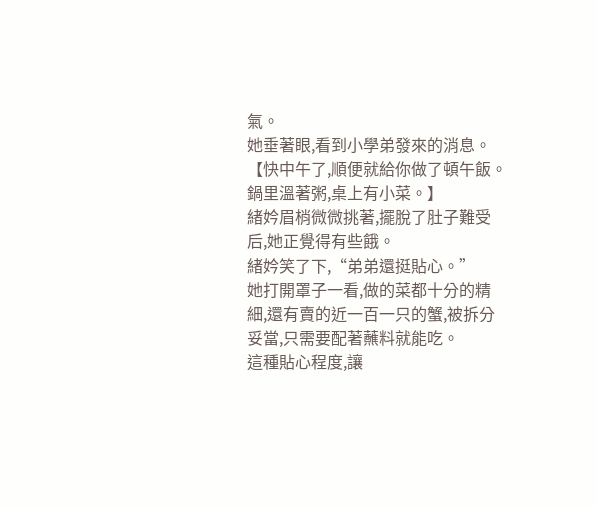氣。
她垂著眼,看到小學弟發來的消息。
【快中午了,順便就給你做了頓午飯。鍋里溫著粥,桌上有小菜。】
緒妗眉梢微微挑著,擺脫了肚子難受后,她正覺得有些餓。
緒妗笑了下,“弟弟還挺貼心。”
她打開罩子一看,做的菜都十分的精細,還有賣的近一百一只的蟹,被拆分妥當,只需要配著蘸料就能吃。
這種貼心程度,讓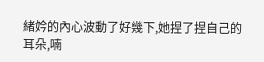緒妗的內心波動了好幾下,她捏了捏自己的耳朵,喃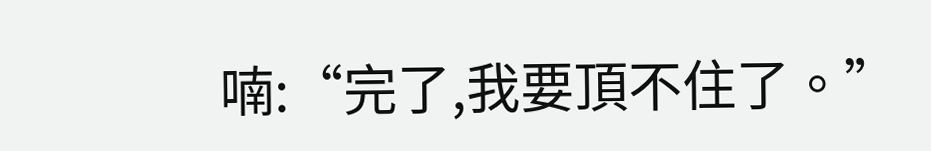喃:“完了,我要頂不住了。”